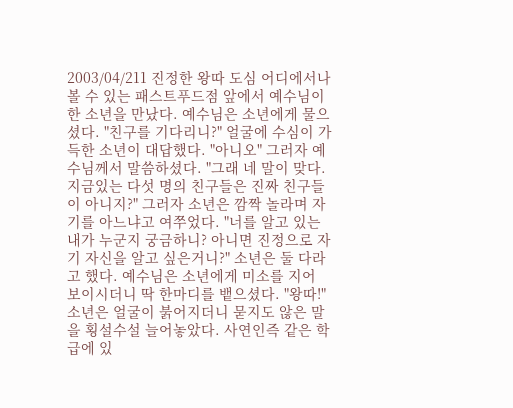2003/04/211 진정한 왕따 도심 어디에서나 볼 수 있는 패스트푸드점 앞에서 예수님이 한 소년을 만났다. 예수님은 소년에게 물으셨다. "친구를 기다리니?" 얼굴에 수심이 가득한 소년이 대답했다. "아니오" 그러자 예수님께서 말씀하셨다. "그래 네 말이 맞다. 지금있는 다섯 명의 친구들은 진짜 친구들이 아니지?" 그러자 소년은 깜짝 놀라며 자기를 아느냐고 여쭈었다. "너를 알고 있는 내가 누군지 궁금하니? 아니면 진정으로 자기 자신을 알고 싶은거니?" 소년은 둘 다라고 했다. 예수님은 소년에게 미소를 지어 보이시더니 딱 한마디를 뱉으셨다. "왕따!" 소년은 얼굴이 붉어지더니 묻지도 않은 말을 횡설수설 늘어놓았다. 사연인즉 같은 학급에 있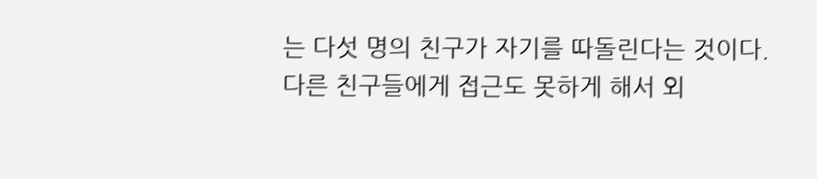는 다섯 명의 친구가 자기를 따돌린다는 것이다. 다른 친구들에게 접근도 못하게 해서 외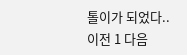톨이가 되었다.. 이전 1 다음